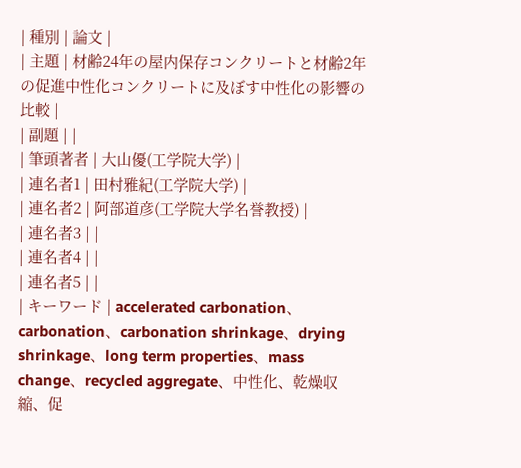| 種別 | 論文 |
| 主題 | 材齢24年の屋内保存コンクリートと材齢2年の促進中性化コンクリートに及ぼす中性化の影響の比較 |
| 副題 | |
| 筆頭著者 | 大山優(工学院大学) |
| 連名者1 | 田村雅紀(工学院大学) |
| 連名者2 | 阿部道彦(工学院大学名誉教授) |
| 連名者3 | |
| 連名者4 | |
| 連名者5 | |
| キーワード | accelerated carbonation、carbonation、carbonation shrinkage、drying shrinkage、long term properties、mass change、recycled aggregate、中性化、乾燥収縮、促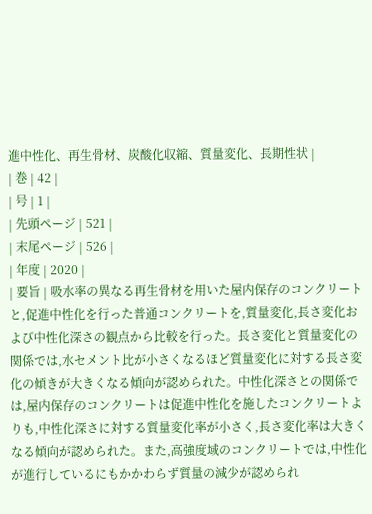進中性化、再生骨材、炭酸化収縮、質量変化、長期性状 |
| 巻 | 42 |
| 号 | 1 |
| 先頭ページ | 521 |
| 末尾ページ | 526 |
| 年度 | 2020 |
| 要旨 | 吸水率の異なる再生骨材を用いた屋内保存のコンクリートと,促進中性化を行った普通コンクリートを,質量変化,長さ変化および中性化深さの観点から比較を行った。長さ変化と質量変化の関係では,水セメント比が小さくなるほど質量変化に対する長さ変化の傾きが大きくなる傾向が認められた。中性化深さとの関係では,屋内保存のコンクリートは促進中性化を施したコンクリートよりも,中性化深さに対する質量変化率が小さく,長さ変化率は大きくなる傾向が認められた。また,高強度域のコンクリートでは,中性化が進行しているにもかかわらず質量の減少が認められ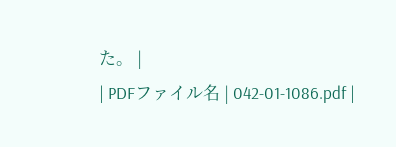た。 |
| PDFファイル名 | 042-01-1086.pdf |